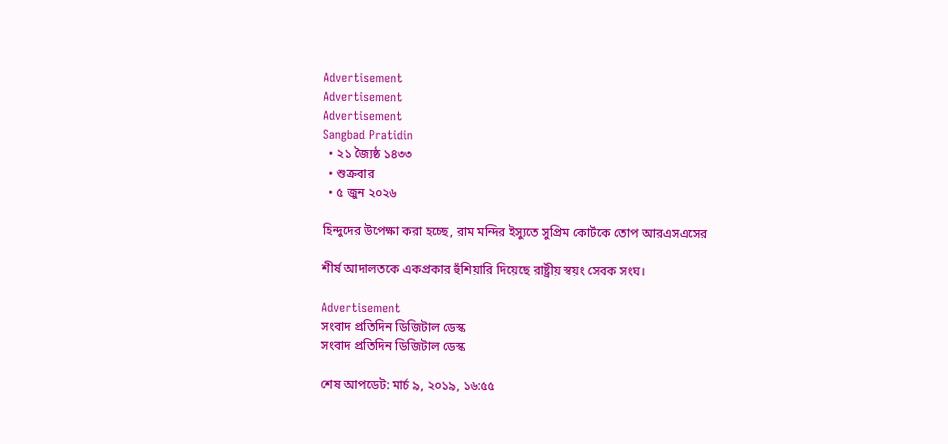Advertisement
Advertisement
Advertisement
Sangbad Pratidin
  • ২১ জ্যৈষ্ঠ ১৪৩৩
  • শুক্রবার
  • ৫ জুন ২০২৬

হিন্দুদের উপেক্ষা করা হচ্ছে, রাম মন্দির ইস্যুতে সুপ্রিম কোর্টকে তোপ আরএসএসের

শীর্ষ আদালতকে একপ্রকার হুঁশিয়ারি দিয়েছে রাষ্ট্রীয় স্বয়ং সেবক সংঘ।

Advertisement
সংবাদ প্রতিদিন ডিজিটাল ডেস্ক
সংবাদ প্রতিদিন ডিজিটাল ডেস্ক

শেষ আপডেট: মার্চ ৯, ২০১৯, ১৬:৫৫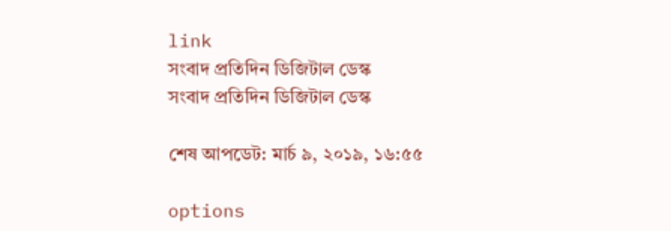link
সংবাদ প্রতিদিন ডিজিটাল ডেস্ক
সংবাদ প্রতিদিন ডিজিটাল ডেস্ক

শেষ আপডেট: মার্চ ৯, ২০১৯, ১৬:৫৫

options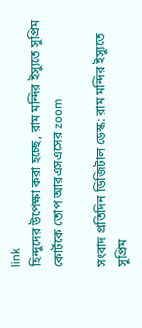link
হিন্দুদের উপেক্ষা করা হচ্ছে, রাম মন্দির ইস্যুতে সুপ্রিম কোর্টকে তোপ আরএসএসের zoom

সংবাদ প্রতিদিন ডিজিটাল ডেস্ক: রাম মন্দির ইস্যুতে সুপ্রিম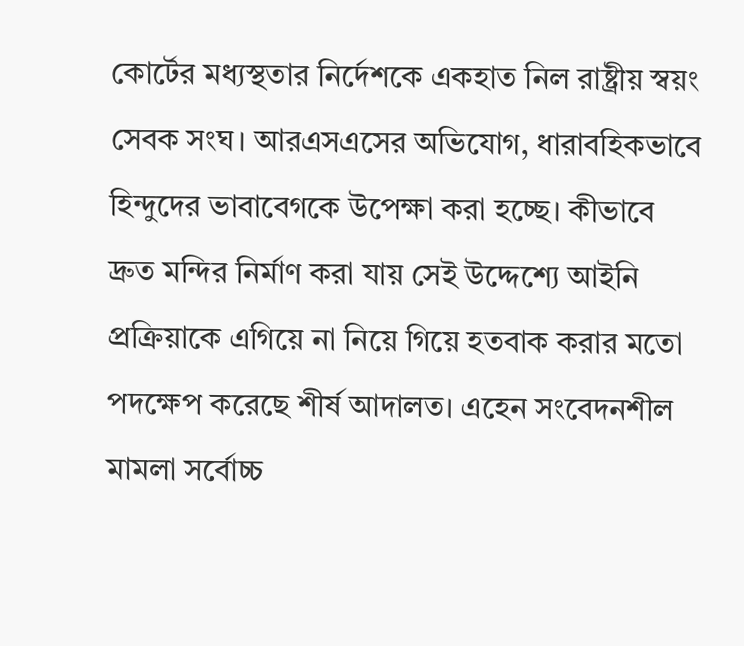কোর্টের মধ্যস্থতার নির্দেশকে একহাত নিল রাষ্ট্রীয় স্বয়ং সেবক সংঘ। আরএসএসের অভিযোগ, ধারাবহিকভাবে হিন্দুদের ভাবাবেগকে উপেক্ষা করা হচ্ছে। কীভাবে দ্রুত মন্দির নির্মাণ করা যায় সেই উদ্দেশ্যে আইনি প্রক্রিয়াকে এগিয়ে না নিয়ে গিয়ে হতবাক করার মতো পদক্ষেপ করেছে শীর্ষ আদালত। এহেন সংবেদনশীল মামলা সর্বোচ্চ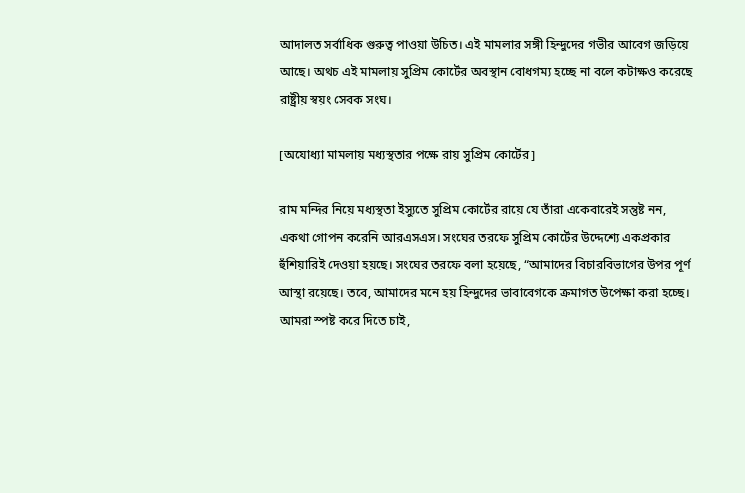আদালত সর্বাধিক গুরুত্ব পাওয়া উচিত। এই মামলার সঙ্গী হিন্দুদের গভীর আবেগ জড়িয়ে আছে। অথচ এই মামলায় সুপ্রিম কোর্টের অবস্থান বোধগম্য হচ্ছে না বলে কটাক্ষও করেছে রাষ্ট্রীয় স্বয়ং সেবক সংঘ।

[অযোধ্যা মামলায় মধ্যস্থতার পক্ষে রায় সুপ্রিম কোর্টের]

রাম মন্দির নিয়ে মধ্যস্থতা ইস্যুতে সুপ্রিম কোর্টের রায়ে যে তাঁরা একেবারেই সন্তুষ্ট নন, একথা গোপন করেনি আরএসএস। সংঘের তরফে সুপ্রিম কোর্টের উদ্দেশ্যে একপ্রকার হুঁশিয়ারিই দেওয়া হয়ছে। সংঘের তরফে বলা হয়েছে, “আমাদের বিচারবিভাগের উপর পূর্ণ আস্থা রয়েছে। তবে, আমাদের মনে হয় হিন্দুদের ভাবাবেগকে ক্রমাগত উপেক্ষা করা হচ্ছে। আমরা স্পষ্ট করে দিতে চাই,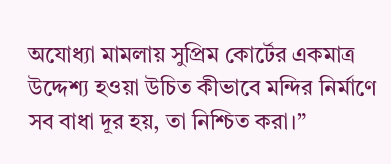অযোধ্যা মামলায় সুপ্রিম কোর্টের একমাত্র উদ্দেশ্য হওয়া উচিত কীভাবে মন্দির নির্মাণে সব বাধা দূর হয়, তা নিশ্চিত করা।”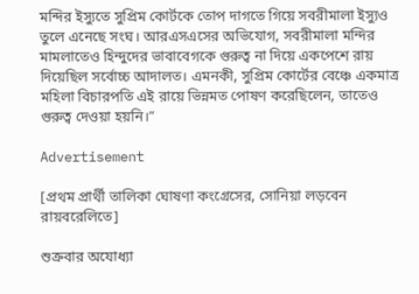মন্দির ইস্যুতে সুপ্রিম কোর্টকে তোপ দাগতে গিয়ে সবরীমালা ইস্যুও তুলে এনেছে সংঘ। আরএসএসের অভিযোগ, সবরীমালা মন্দির মামলাতেও হিন্দুদের ভাবাবেগকে গুরুত্ব না দিয়ে একপেশে রায় দিয়েছিল সর্বোচ্চ আদালত। এমনকী, সুপ্রিম কোর্টের বেঞ্চে একমাত্র মহিলা বিচারপতি এই রায়ে ভিন্নমত পোষণ করেছিলেন, তাতেও গুরুত্ব দেওয়া হয়নি।”

Advertisement

[প্রথম প্রার্থী তালিকা ঘোষণা কংগ্রেসের, সোনিয়া লড়বেন রায়বরেলিতে]

শুক্রবার অযোধ্যা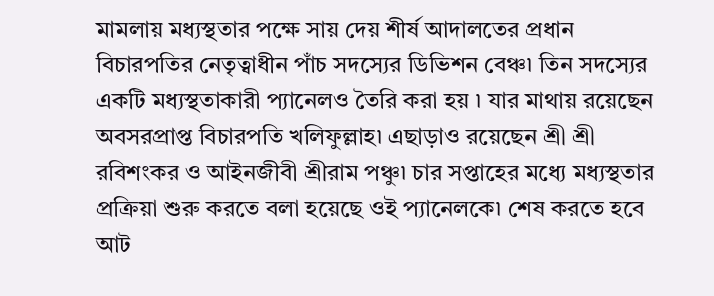মামলায় মধ্যস্থতার পক্ষে সায় দেয় শীর্ষ আদালতের প্রধান বিচারপতির নেতৃত্বাধীন পাঁচ সদস্যের ডিভিশন বেঞ্চ৷ তিন সদস্যের একটি মধ্যস্থতাকারী প্যানেলও তৈরি করা হয় ৷ যার মাথায় রয়েছেন অবসরপ্রাপ্ত বিচারপতি খলিফুল্লাহ৷ এছাড়াও রয়েছেন শ্রী শ্রী রবিশংকর ও আইনজীবী শ্রীরাম পঞ্চু৷ চার সপ্তাহের মধ্যে মধ্যস্থতার প্রক্রিয়া শুরু করতে বলা হয়েছে ওই প্যানেলকে৷ শেষ করতে হবে আট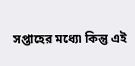সপ্তাহের মধ্যে৷ কিন্তু এই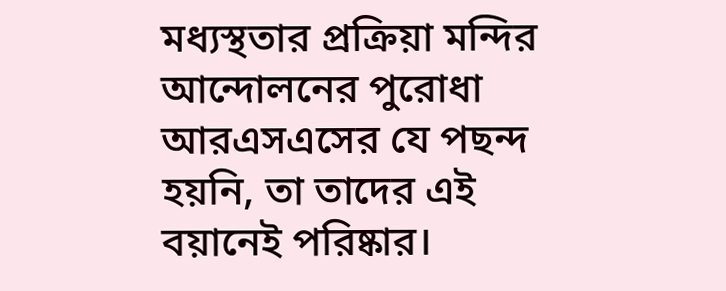মধ্যস্থতার প্রক্রিয়া মন্দির আন্দোলনের পুরোধা আরএসএসের যে পছন্দ হয়নি, তা তাদের এই বয়ানেই পরিষ্কার।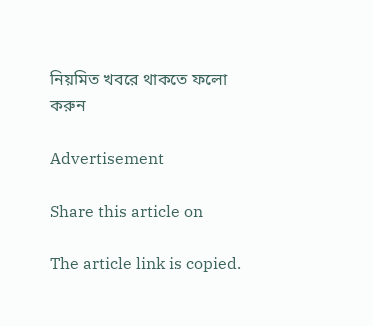নিয়মিত খবরে থাকতে ফলো করুন

Advertisement

Share this article on

The article link is copied.